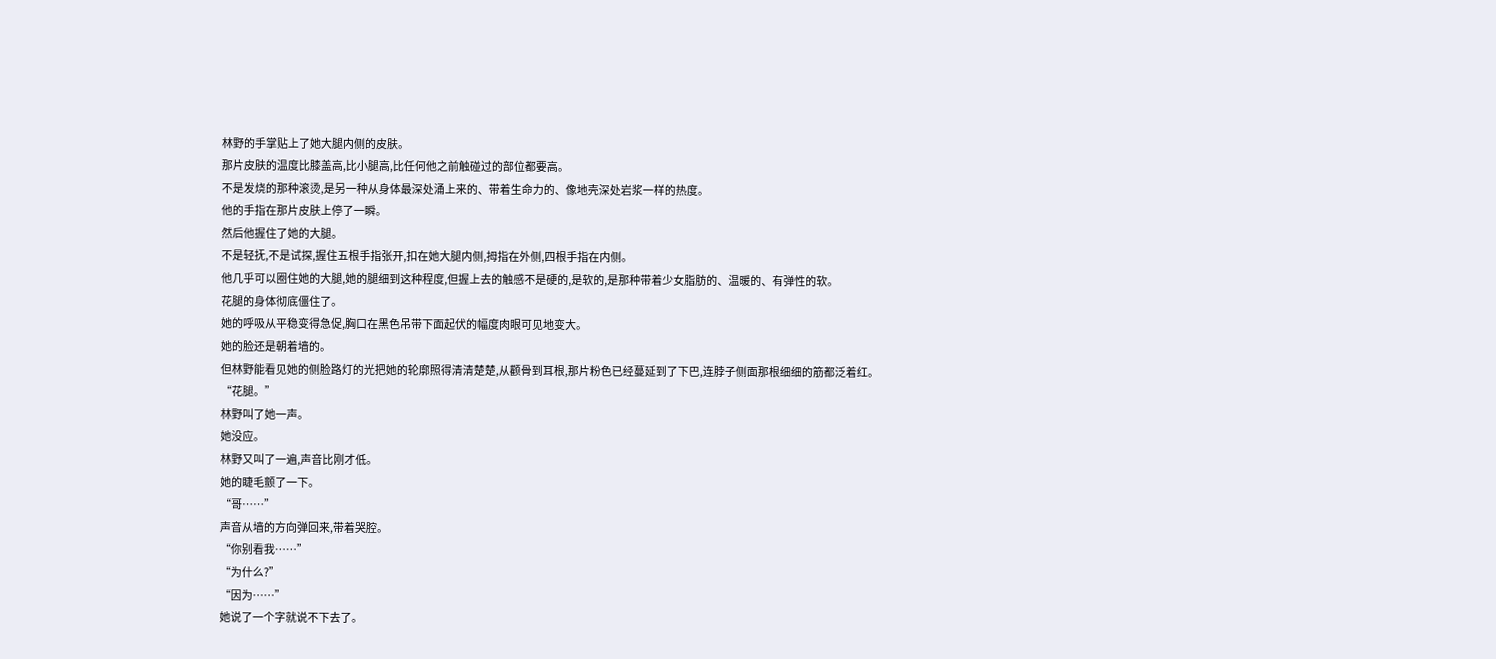林野的手掌贴上了她大腿内侧的皮肤。
那片皮肤的温度比膝盖高,比小腿高,比任何他之前触碰过的部位都要高。
不是发烧的那种滚烫,是另一种从身体最深处涌上来的、带着生命力的、像地壳深处岩浆一样的热度。
他的手指在那片皮肤上停了一瞬。
然后他握住了她的大腿。
不是轻抚,不是试探,握住五根手指张开,扣在她大腿内侧,拇指在外侧,四根手指在内侧。
他几乎可以圈住她的大腿,她的腿细到这种程度,但握上去的触感不是硬的,是软的,是那种带着少女脂肪的、温暖的、有弹性的软。
花腿的身体彻底僵住了。
她的呼吸从平稳变得急促,胸口在黑色吊带下面起伏的幅度肉眼可见地变大。
她的脸还是朝着墙的。
但林野能看见她的侧脸路灯的光把她的轮廓照得清清楚楚,从颧骨到耳根,那片粉色已经蔓延到了下巴,连脖子侧面那根细细的筋都泛着红。
“花腿。”
林野叫了她一声。
她没应。
林野又叫了一遍,声音比刚才低。
她的睫毛颤了一下。
“哥……”
声音从墙的方向弹回来,带着哭腔。
“你别看我……”
“为什么?”
“因为……”
她说了一个字就说不下去了。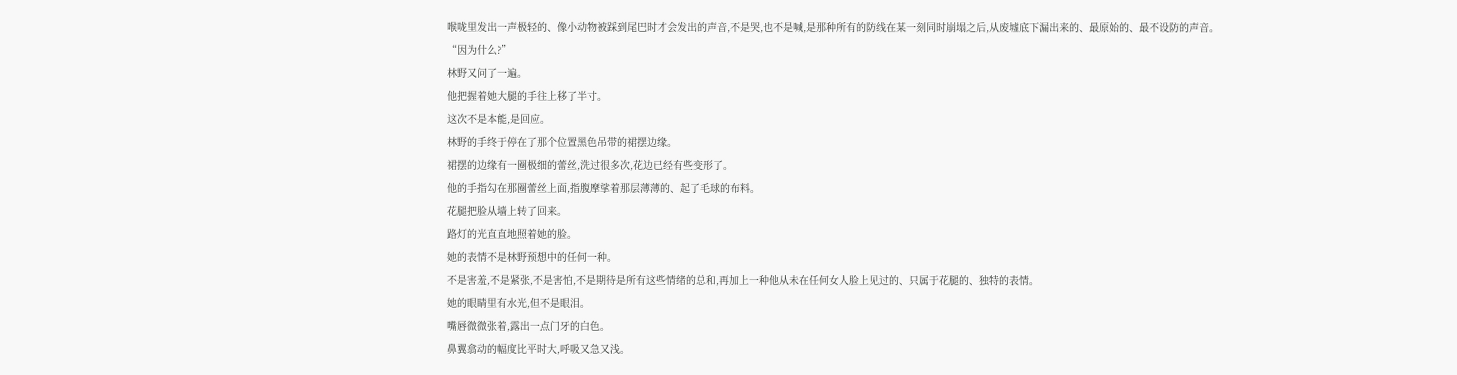喉咙里发出一声极轻的、像小动物被踩到尾巴时才会发出的声音,不是哭,也不是喊,是那种所有的防线在某一刻同时崩塌之后,从废墟底下漏出来的、最原始的、最不设防的声音。
“因为什么?”
林野又问了一遍。
他把握着她大腿的手往上移了半寸。
这次不是本能,是回应。
林野的手终于停在了那个位置黑色吊带的裙摆边缘。
裙摆的边缘有一圈极细的蕾丝,洗过很多次,花边已经有些变形了。
他的手指勾在那圈蕾丝上面,指腹摩挲着那层薄薄的、起了毛球的布料。
花腿把脸从墙上转了回来。
路灯的光直直地照着她的脸。
她的表情不是林野预想中的任何一种。
不是害羞,不是紧张,不是害怕,不是期待是所有这些情绪的总和,再加上一种他从未在任何女人脸上见过的、只属于花腿的、独特的表情。
她的眼睛里有水光,但不是眼泪。
嘴唇微微张着,露出一点门牙的白色。
鼻翼翕动的幅度比平时大,呼吸又急又浅。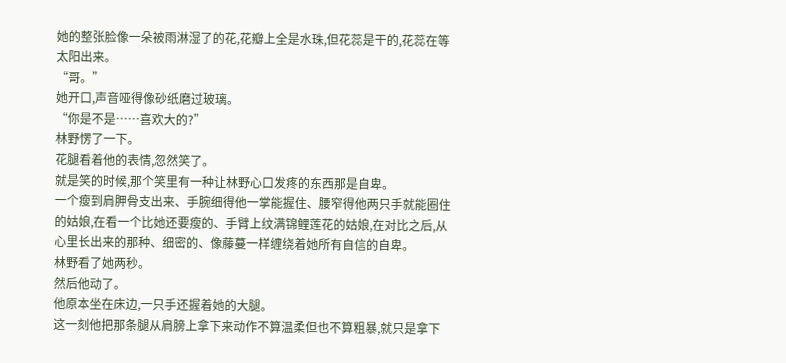她的整张脸像一朵被雨淋湿了的花,花瓣上全是水珠,但花蕊是干的,花蕊在等太阳出来。
“哥。”
她开口,声音哑得像砂纸磨过玻璃。
“你是不是……喜欢大的?”
林野愣了一下。
花腿看着他的表情,忽然笑了。
就是笑的时候,那个笑里有一种让林野心口发疼的东西那是自卑。
一个瘦到肩胛骨支出来、手腕细得他一掌能握住、腰窄得他两只手就能圈住的姑娘,在看一个比她还要瘦的、手臂上纹满锦鲤莲花的姑娘,在对比之后,从心里长出来的那种、细密的、像藤蔓一样缠绕着她所有自信的自卑。
林野看了她两秒。
然后他动了。
他原本坐在床边,一只手还握着她的大腿。
这一刻他把那条腿从肩膀上拿下来动作不算温柔但也不算粗暴,就只是拿下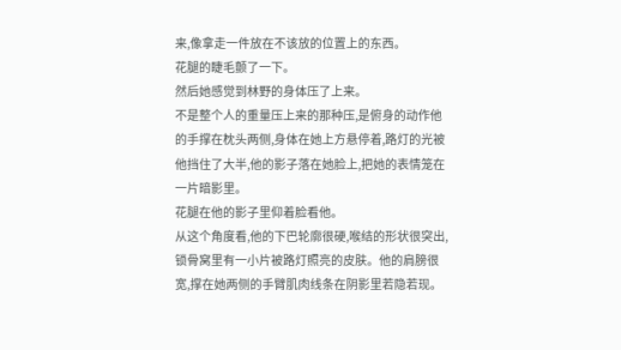来,像拿走一件放在不该放的位置上的东西。
花腿的睫毛颤了一下。
然后她感觉到林野的身体压了上来。
不是整个人的重量压上来的那种压,是俯身的动作他的手撑在枕头两侧,身体在她上方悬停着,路灯的光被他挡住了大半,他的影子落在她脸上,把她的表情笼在一片暗影里。
花腿在他的影子里仰着脸看他。
从这个角度看,他的下巴轮廓很硬,喉结的形状很突出,锁骨窝里有一小片被路灯照亮的皮肤。他的肩膀很宽,撑在她两侧的手臂肌肉线条在阴影里若隐若现。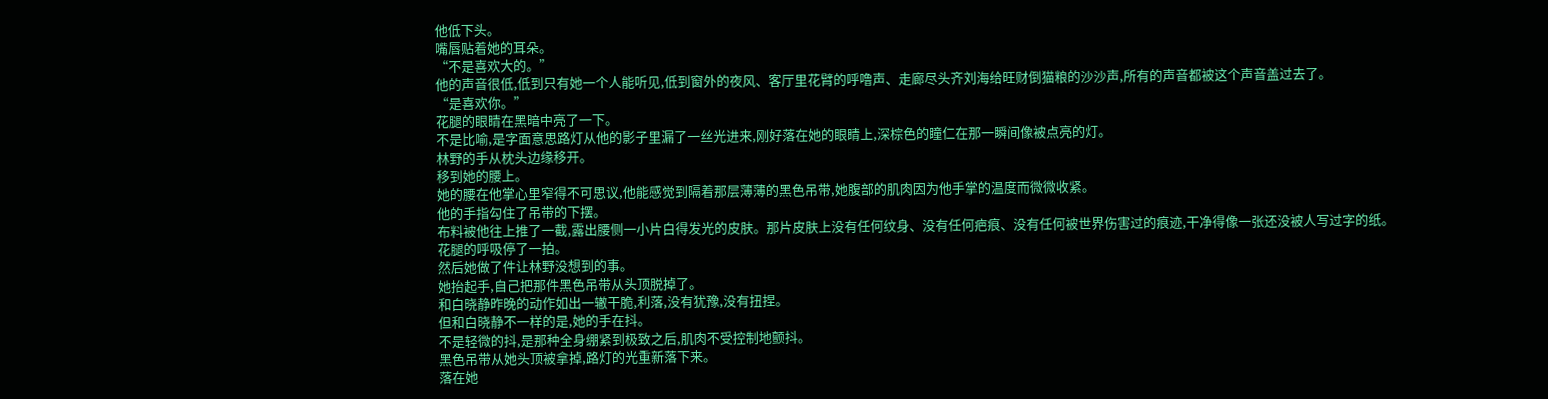他低下头。
嘴唇贴着她的耳朵。
“不是喜欢大的。”
他的声音很低,低到只有她一个人能听见,低到窗外的夜风、客厅里花臂的呼噜声、走廊尽头齐刘海给旺财倒猫粮的沙沙声,所有的声音都被这个声音盖过去了。
“是喜欢你。”
花腿的眼睛在黑暗中亮了一下。
不是比喻,是字面意思路灯从他的影子里漏了一丝光进来,刚好落在她的眼睛上,深棕色的瞳仁在那一瞬间像被点亮的灯。
林野的手从枕头边缘移开。
移到她的腰上。
她的腰在他掌心里窄得不可思议,他能感觉到隔着那层薄薄的黑色吊带,她腹部的肌肉因为他手掌的温度而微微收紧。
他的手指勾住了吊带的下摆。
布料被他往上推了一截,露出腰侧一小片白得发光的皮肤。那片皮肤上没有任何纹身、没有任何疤痕、没有任何被世界伤害过的痕迹,干净得像一张还没被人写过字的纸。
花腿的呼吸停了一拍。
然后她做了件让林野没想到的事。
她抬起手,自己把那件黑色吊带从头顶脱掉了。
和白晓静昨晚的动作如出一辙干脆,利落,没有犹豫,没有扭捏。
但和白晓静不一样的是,她的手在抖。
不是轻微的抖,是那种全身绷紧到极致之后,肌肉不受控制地颤抖。
黑色吊带从她头顶被拿掉,路灯的光重新落下来。
落在她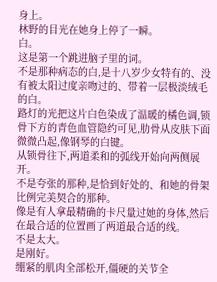身上。
林野的目光在她身上停了一瞬。
白。
这是第一个跳进脑子里的词。
不是那种病态的白,是十八岁少女特有的、没有被太阳过度亲吻过的、带着一层极淡绒毛的白。
路灯的光把这片白色染成了温暖的橘色调,锁骨下方的青色血管隐约可见,肋骨从皮肤下面微微凸起,像钢琴的白键。
从锁骨往下,两道柔和的弧线开始向两侧展开。
不是夸张的那种,是恰到好处的、和她的骨架比例完美契合的那种。
像是有人拿最精确的卡尺量过她的身体,然后在最合适的位置画了两道最合适的线。
不是太大。
是刚好。
绷紧的肌肉全部松开,僵硬的关节全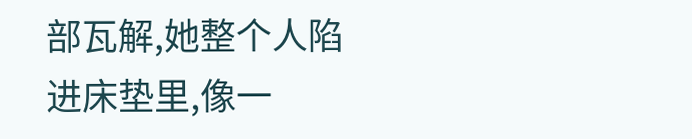部瓦解,她整个人陷进床垫里,像一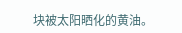块被太阳晒化的黄油。